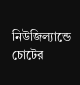নিউজিল্যান্ডে চোটের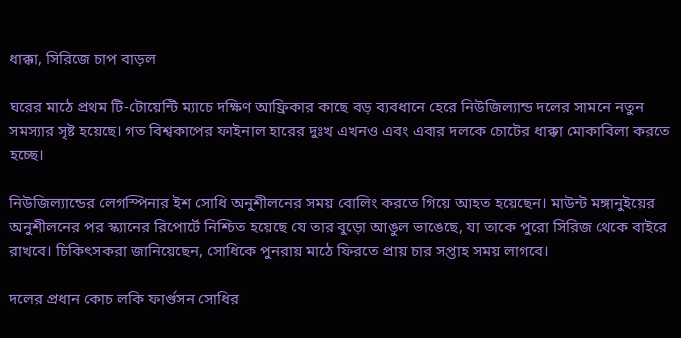ধাক্কা, সিরিজে চাপ বাড়ল

ঘরের মাঠে প্রথম টি-টোয়েন্টি ম্যাচে দক্ষিণ আফ্রিকার কাছে বড় ব্যবধানে হেরে নিউজিল্যান্ড দলের সামনে নতুন সমস্যার সৃষ্ট হয়েছে। গত বিশ্বকাপের ফাইনাল হারের দুঃখ এখনও এবং এবার দলকে চোটের ধাক্কা মোকাবিলা করতে হচ্ছে।

নিউজিল্যান্ডের লেগস্পিনার ইশ সোধি অনুশীলনের সময় বোলিং করতে গিয়ে আহত হয়েছেন। মাউন্ট মঙ্গানুইয়ের অনুশীলনের পর স্ক্যানের রিপোর্টে নিশ্চিত হয়েছে যে তার বুড়ো আঙুল ভাঙেছে, যা তাকে পুরো সিরিজ থেকে বাইরে রাখবে। চিকিৎসকরা জানিয়েছেন, সোধিকে পুনরায় মাঠে ফিরতে প্রায় চার সপ্তাহ সময় লাগবে।

দলের প্রধান কোচ লকি ফার্গুসন সোধির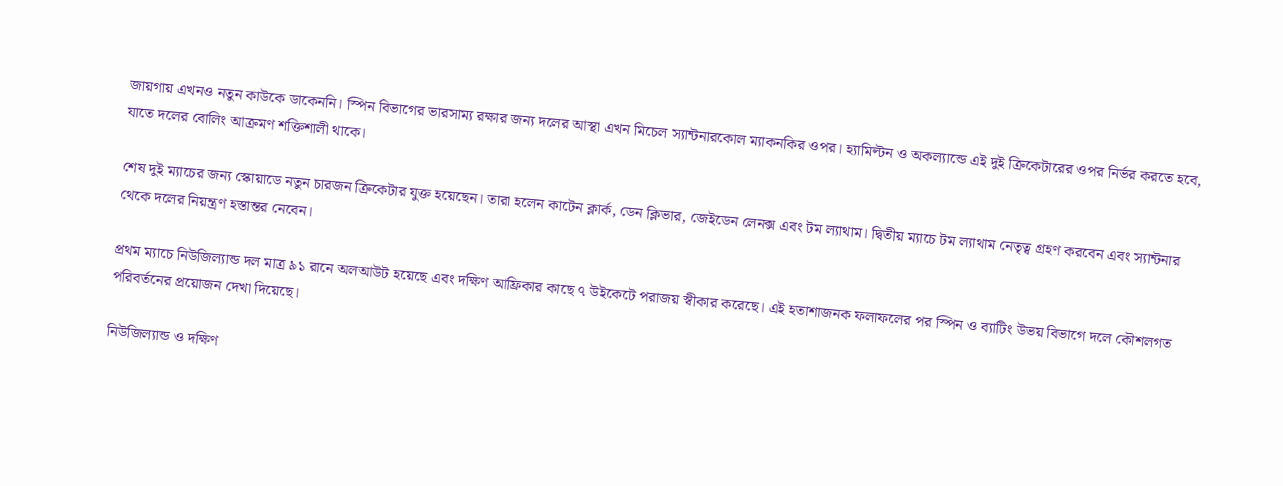জায়গায় এখনও নতুন কাউকে ডাকেননি। স্পিন বিভাগের ভারসাম্য রক্ষার জন্য দলের আস্থা এখন মিচেল স্যান্টনারকোল ম্যাকনকির ওপর। হ্যামিল্টন ও অকল্যান্ডে এই দুই ক্রিকেটারের ওপর নির্ভর করতে হবে, যাতে দলের বোলিং আক্রমণ শক্তিশালী থাকে।

শেষ দুই ম্যাচের জন্য স্কোয়াডে নতুন চারজন ক্রিকেটার যুক্ত হয়েছেন। তারা হলেন কাটেন ক্লার্ক, ডেন ক্লিভার, জেইডেন লেনক্স এবং টম ল্যাথাম। দ্বিতীয় ম্যাচে টম ল্যাথাম নেতৃত্ব গ্রহণ করবেন এবং স্যান্টনার থেকে দলের নিয়ন্ত্রণ হস্তান্তর নেবেন।

প্রথম ম্যাচে নিউজিল্যান্ড দল মাত্র ৯১ রানে অলআউট হয়েছে এবং দক্ষিণ আফ্রিকার কাছে ৭ উইকেটে পরাজয় স্বীকার করেছে। এই হতাশাজনক ফলাফলের পর স্পিন ও ব্যাটিং উভয় বিভাগে দলে কৌশলগত পরিবর্তনের প্রয়োজন দেখা দিয়েছে।

নিউজিল্যান্ড ও দক্ষিণ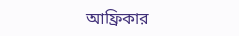আফ্রিকার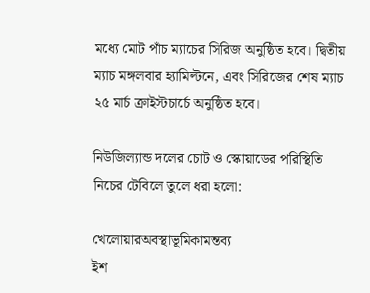মধ্যে মোট পাঁচ ম্যাচের সিরিজ অনুষ্ঠিত হবে। দ্বিতীয় ম্যাচ মঙ্গলবার হ্যামিল্টনে, এবং সিরিজের শেষ ম্যাচ ২৫ মার্চ ক্রাইস্টচার্চে অনুষ্ঠিত হবে।

নিউজিল্যান্ড দলের চোট ও স্কোয়াডের পরিস্থিতি নিচের টেবিলে তুলে ধরা হলো:

খেলোয়ারঅবস্থাভূমিকামন্তব্য
ইশ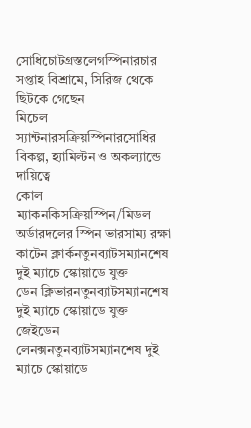সোধিচোটগ্রস্তলেগস্পিনারচার সপ্তাহ বিশ্রামে, সিরিজ থেকে ছিটকে গেছেন
মিচেল স্যান্টনারসক্রিয়স্পিনারসোধির বিকল্প, হ্যামিল্টন ও অকল্যান্ডে দায়িত্বে
কোল ম্যাকনকিসক্রিয়স্পিন/মিডল অর্ডারদলের স্পিন ভারসাম্য রক্ষা
কাটেন ক্লার্কনতুনব্যাটসম্যানশেষ দুই ম্যাচে স্কোয়াডে যুক্ত
ডেন ক্লিভারনতুনব্যাটসম্যানশেষ দুই ম্যাচে স্কোয়াডে যুক্ত
জেইডেন লেনক্সনতুনব্যাটসম্যানশেষ দুই ম্যাচে স্কোয়াডে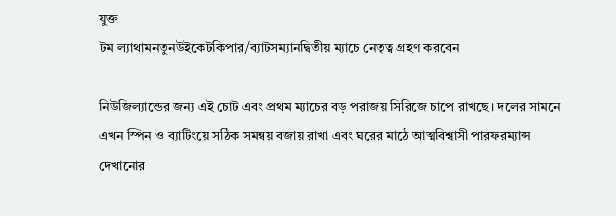যুক্ত
টম ল্যাথামনতুনউইকেটকিপার/ব্যাটসম্যানদ্বিতীয় ম্যাচে নেতৃত্ব গ্রহণ করবেন

নিউজিল্যান্ডের জন্য এই চোট এবং প্রথম ম্যাচের বড় পরাজয় সিরিজে চাপে রাখছে। দলের সামনে এখন স্পিন ও ব্যাটিংয়ে সঠিক সমন্বয় বজায় রাখা এবং ঘরের মাঠে আত্মবিশ্বাসী পারফরম্যান্স দেখানোর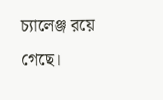চ্যালেঞ্জ রয়ে গেছে।